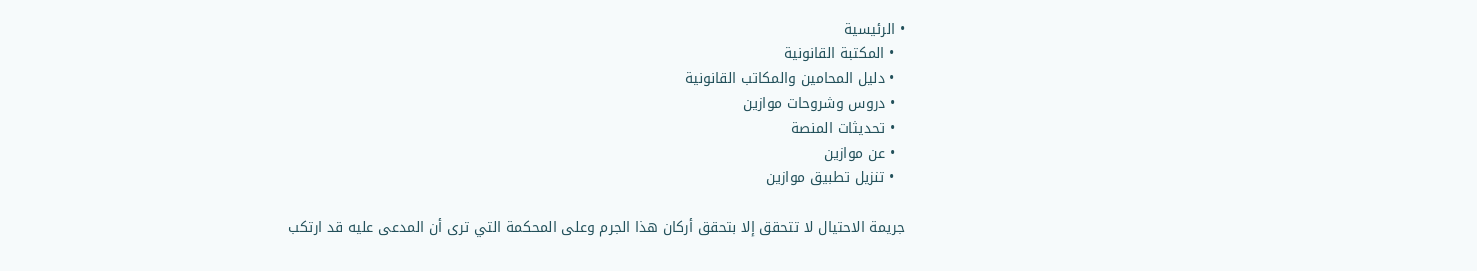• الرئيسية
  • المكتبة القانونية
  • دليل المحامين والمكاتب القانونية
  • دروس وشروحات موازين
  • تحديثات المنصة
  • عن موازين
  • تنزيل تطبيق موازين

جريمة الاحتيال لا تتحقق إلا بتحقق أركان هذا الجرم وعلى المحكمة التي ترى أن المدعى عليه قد ارتكب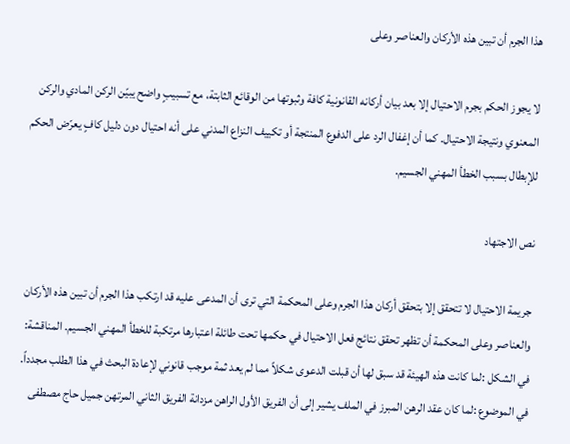هذا الجرم أن تبين هذه الأركان والعناصر وعلى

لا يجوز الحكم بجرم الاحتيال إلا بعد بيان أركانه القانونية كافة وثبوتها من الوقائع الثابتة، مع تسبيبٍ واضح يبيّن الركن المادي والركن المعنوي ونتيجة الاحتيال. كما أن إغفال الرد على الدفوع المنتجة أو تكييف النزاع المدني على أنه احتيال دون دليل كافٍ يعرّض الحكم للإبطال بسبب الخطأ المهني الجسيم.

نص الاجتهاد

جريمة الاحتيال لا تتحقق إلا بتحقق أركان هذا الجرم وعلى المحكمة التي ترى أن المدعى عليه قد ارتكب هذا الجرم أن تبين هذه الأركان والعناصر وعلى المحكمة أن تظهر تحقق نتائج فعل الاحتيال في حكمها تحت طائلة اعتبارها مرتكبة للخطأ المهني الجسيم. المناقشة: في الشكل :لما كانت هذه الهيئة قد سبق لها أن قبلت الدعوى شكلاً مما لم يعد ثمة موجب قانوني لإعادة البحث في هذا الطلب مجدداً. في الموضوع :لما كان عقد الرهن المبرز في الملف يشير إلى أن الفريق الأول الراهن مزدانة الفريق الثاني المرتهن جميل حاج مصطفى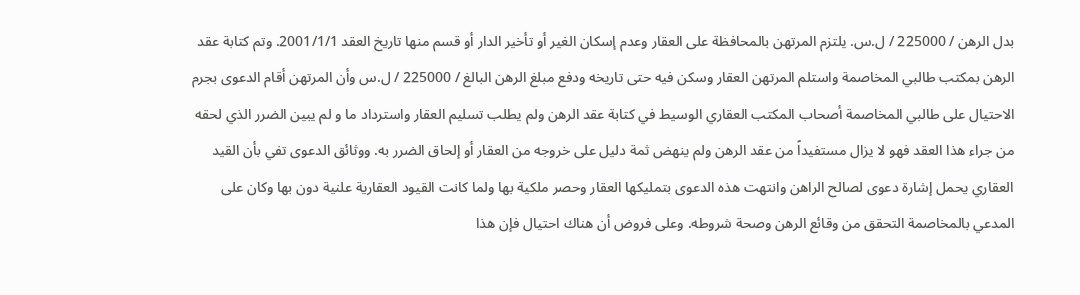بدل الرهن / 225000 / ل.س. يلتزم المرتهن بالمحافظة على العقار وعدم إسكان الغير أو تأخير الدار أو قسم منها تاريخ العقد 2001/1/1. وتم كتابة عقد الرهن بمكتب طالبي المخاصمة واستلم المرتهن العقار وسكن فيه حتى تاريخه ودفع مبلغ الرهن البالغ / 225000 / ل.س وأن المرتهن أقام الدعوى بجرم الاحتيال على طالبي المخاصمة أصحاب المكتب العقاري الوسيط في كتابة عقد الرهن ولم يطلب تسليم العقار واسترداد ما و لم يبين الضرر الذي لحقه من جراء هذا العقد فهو لا يزال مستفيداً من عقد الرهن ولم ينهض ثمة دليل على خروجه من العقار أو إلحاق الضرر به. ووثائق الدعوى تفي بأن القيد العقاري يحمل إشارة دعوى لصالح الراهن وانتهت هذه الدعوى بتمليكها العقار وحصر ملكية بها ولما كانت القيود العقارية علنية دون بها وكان على المدعي بالمخاصمة التحقق من وقائع الرهن وصحة شروطه. وعلى فروض أن هناك احتيال فإن هذا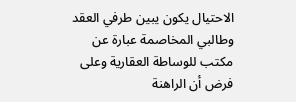الاحتيال يكون يبين طرفي العقد وطالبي المخاصمة عبارة عن مكتب للوساطة العقارية وعلى فرض أن الراهنة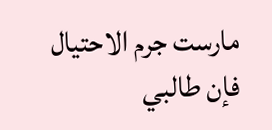مارست جرم الاحتيال فإن طالبي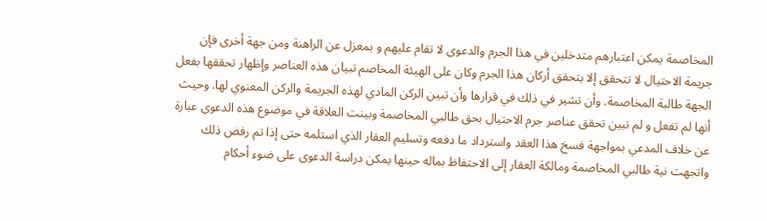المخاصمة يمكن اعتبارهم متدخلين في هذا الجرم والدعوى لا تقام عليهم و بمعزل عن الراهنة ومن جهة أخرى فإن جريمة الاحتيال لا تتحقق إلا بتحقق أركان هذا الجرم وكان على الهيئة المخاصم تبيان هذه العناصر وإظهار تحققها بفعل الجهة طالبة المخاصمة. وأن تشير في ذلك في قرارها وأن تبين الركن المادي لهذه الجريمة والركن المعنوي لها. وحيث أنها لم تفعل و لم تبين تحقق عناصر جرم الاحتيال بحق طالبي المخاصمة وبينت العلاقة في موضوع هذه الدعوى عبارة عن خلاف المدعي بمواجهة فسخ هذا العقد واسترداد ما دفعه وتسليم العقار الذي استلمه حتى إذا تم رفض ذلك واتجهت نية طالبي المخاصمة ومالكة العقار إلى الاحتفاظ بماله حينها يمكن دراسة الدعوى على ضوء أحكام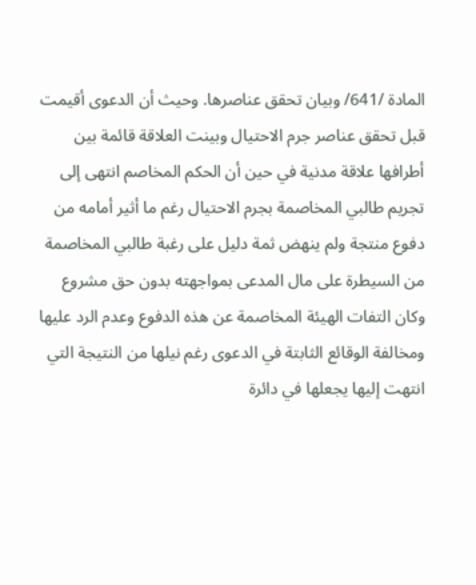المادة /641/ وبيان تحقق عناصرها. وحيث أن الدعوى أقيمت قبل تحقق عناصر جرم الاحتيال وبينت العلاقة قائمة بين أطرافها علاقة مدنية في حين أن الحكم المخاصم انتهى إلى تجريم طالبي المخاصمة بجرم الاحتيال رغم ما أثير أمامه من دفوع منتجة ولم ينهض ثمة دليل على رغبة طالبي المخاصمة من السيطرة على مال المدعى بمواجهته بدون حق مشروع وكان التفات الهيئة المخاصمة عن هذه الدفوع وعدم الرد عليها ومخالفة الوقائع الثابتة في الدعوى رغم نيلها من النتيجة التي انتهت إليها يجعلها في دائرة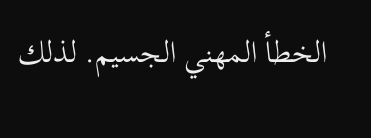الخطأ المهني الجسيم. لذلك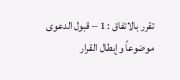تقرر بالاتفاق : 1 – قبول الدعوى موضوعاً وإبطال القرار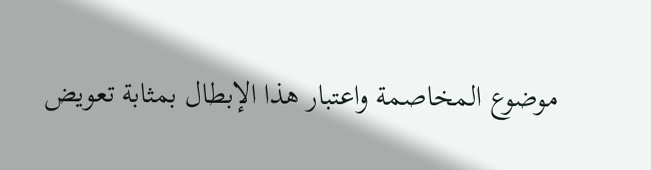موضوع المخاصمة واعتبار هذا الإبطال بمثابة تعويض